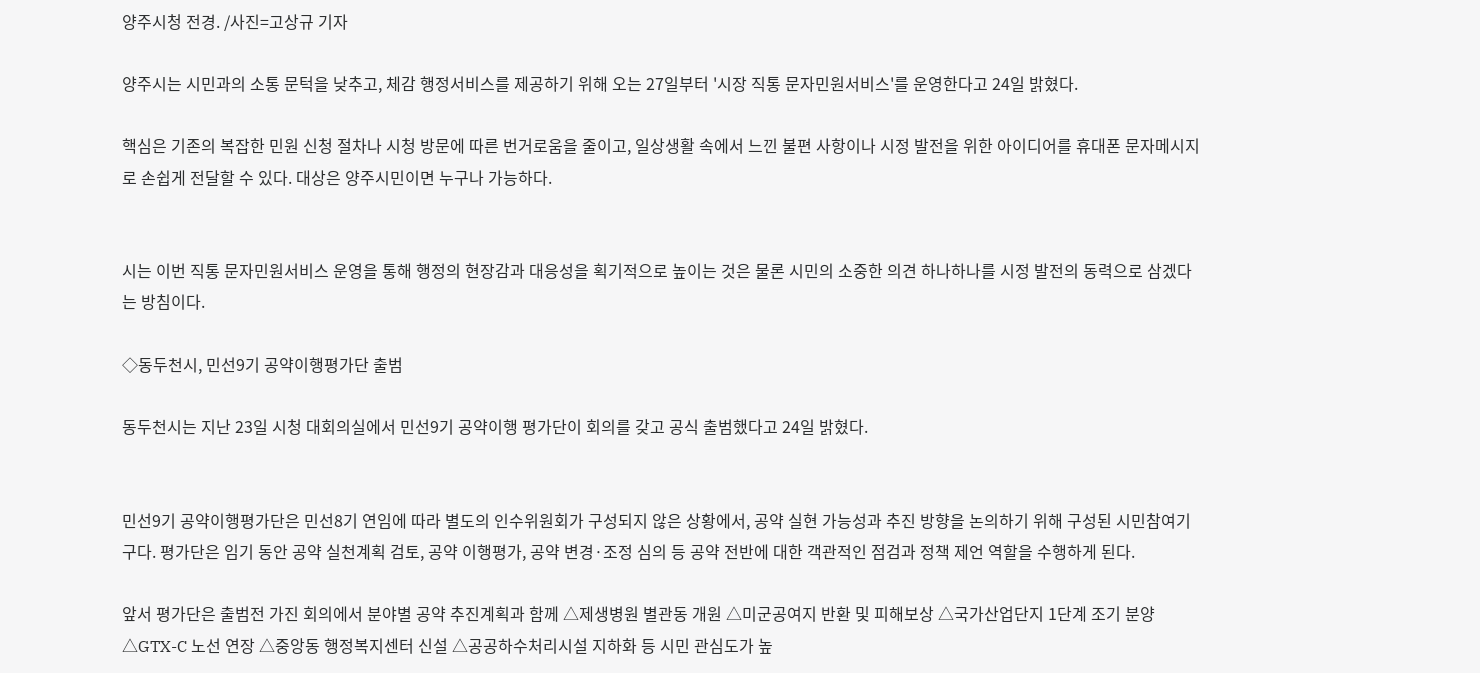양주시청 전경. /사진=고상규 기자

양주시는 시민과의 소통 문턱을 낮추고, 체감 행정서비스를 제공하기 위해 오는 27일부터 '시장 직통 문자민원서비스'를 운영한다고 24일 밝혔다.

핵심은 기존의 복잡한 민원 신청 절차나 시청 방문에 따른 번거로움을 줄이고, 일상생활 속에서 느낀 불편 사항이나 시정 발전을 위한 아이디어를 휴대폰 문자메시지로 손쉽게 전달할 수 있다. 대상은 양주시민이면 누구나 가능하다.


시는 이번 직통 문자민원서비스 운영을 통해 행정의 현장감과 대응성을 획기적으로 높이는 것은 물론 시민의 소중한 의견 하나하나를 시정 발전의 동력으로 삼겠다는 방침이다.

◇동두천시, 민선9기 공약이행평가단 출범

동두천시는 지난 23일 시청 대회의실에서 민선9기 공약이행 평가단이 회의를 갖고 공식 출범했다고 24일 밝혔다.


민선9기 공약이행평가단은 민선8기 연임에 따라 별도의 인수위원회가 구성되지 않은 상황에서, 공약 실현 가능성과 추진 방향을 논의하기 위해 구성된 시민참여기구다. 평가단은 임기 동안 공약 실천계획 검토, 공약 이행평가, 공약 변경·조정 심의 등 공약 전반에 대한 객관적인 점검과 정책 제언 역할을 수행하게 된다.

앞서 평가단은 출범전 가진 회의에서 분야별 공약 추진계획과 함께 △제생병원 별관동 개원 △미군공여지 반환 및 피해보상 △국가산업단지 1단계 조기 분양 △GTX-C 노선 연장 △중앙동 행정복지센터 신설 △공공하수처리시설 지하화 등 시민 관심도가 높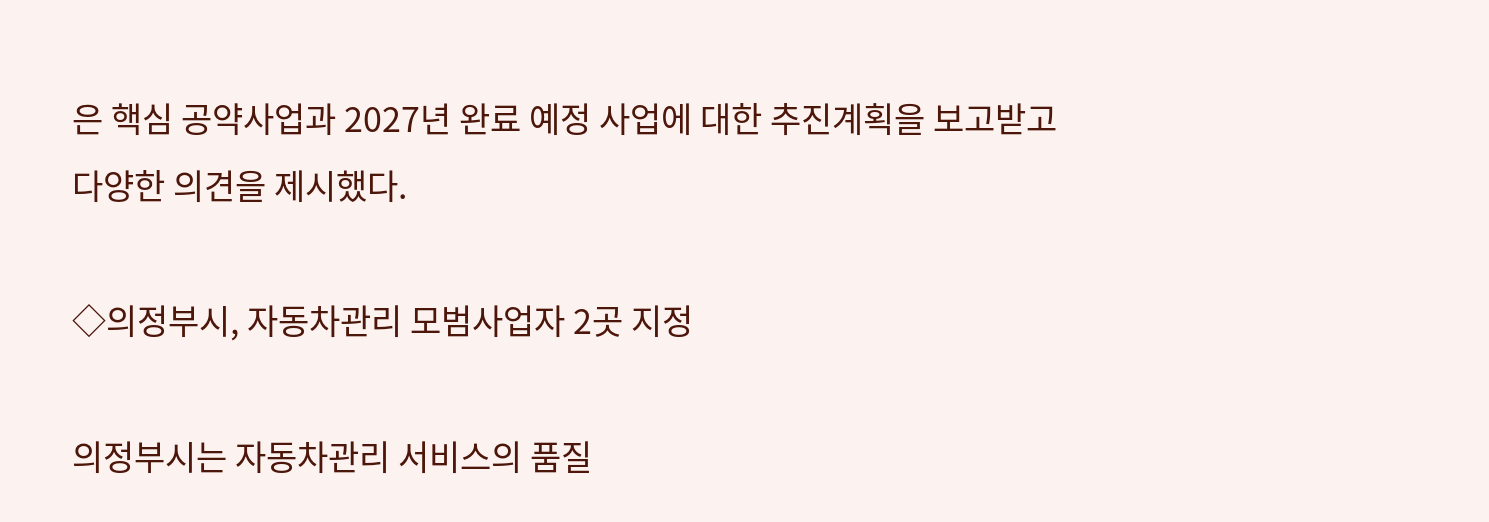은 핵심 공약사업과 2027년 완료 예정 사업에 대한 추진계획을 보고받고 다양한 의견을 제시했다.

◇의정부시, 자동차관리 모범사업자 2곳 지정

의정부시는 자동차관리 서비스의 품질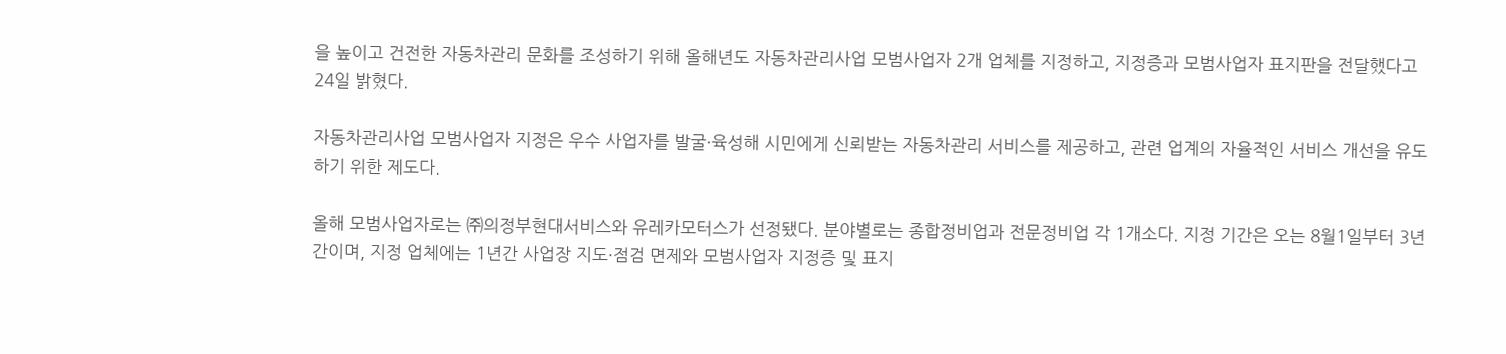을 높이고 건전한 자동차관리 문화를 조성하기 위해 올해년도 자동차관리사업 모범사업자 2개 업체를 지정하고, 지정증과 모범사업자 표지판을 전달했다고 24일 밝혔다.

자동차관리사업 모범사업자 지정은 우수 사업자를 발굴·육성해 시민에게 신뢰받는 자동차관리 서비스를 제공하고, 관련 업계의 자율적인 서비스 개선을 유도하기 위한 제도다.

올해 모범사업자로는 ㈜의정부현대서비스와 유레카모터스가 선정됐다. 분야별로는 종합정비업과 전문정비업 각 1개소다. 지정 기간은 오는 8월1일부터 3년간이며, 지정 업체에는 1년간 사업장 지도·점검 면제와 모범사업자 지정증 및 표지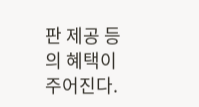판 제공 등의 혜택이 주어진다.